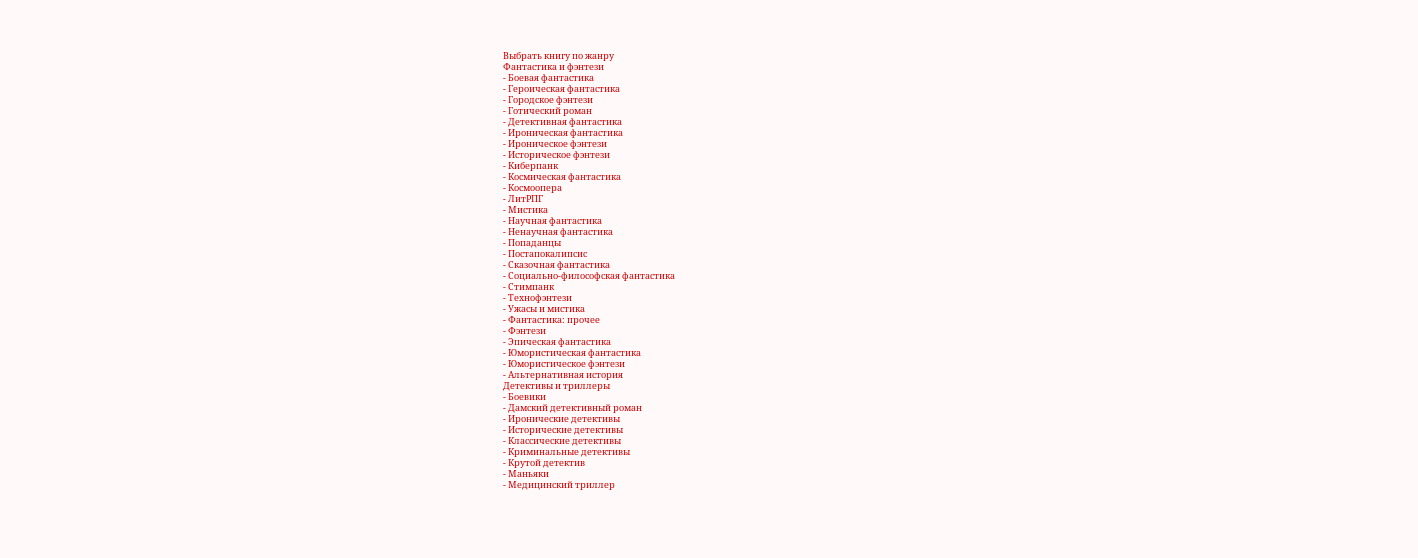Выбрать книгу по жанру
Фантастика и фэнтези
- Боевая фантастика
- Героическая фантастика
- Городское фэнтези
- Готический роман
- Детективная фантастика
- Ироническая фантастика
- Ироническое фэнтези
- Историческое фэнтези
- Киберпанк
- Космическая фантастика
- Космоопера
- ЛитРПГ
- Мистика
- Научная фантастика
- Ненаучная фантастика
- Попаданцы
- Постапокалипсис
- Сказочная фантастика
- Социально-философская фантастика
- Стимпанк
- Технофэнтези
- Ужасы и мистика
- Фантастика: прочее
- Фэнтези
- Эпическая фантастика
- Юмористическая фантастика
- Юмористическое фэнтези
- Альтернативная история
Детективы и триллеры
- Боевики
- Дамский детективный роман
- Иронические детективы
- Исторические детективы
- Классические детективы
- Криминальные детективы
- Крутой детектив
- Маньяки
- Медицинский триллер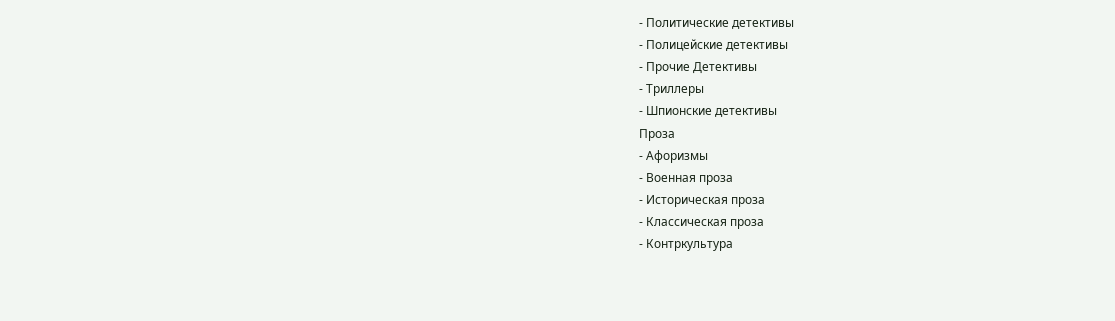- Политические детективы
- Полицейские детективы
- Прочие Детективы
- Триллеры
- Шпионские детективы
Проза
- Афоризмы
- Военная проза
- Историческая проза
- Классическая проза
- Контркультура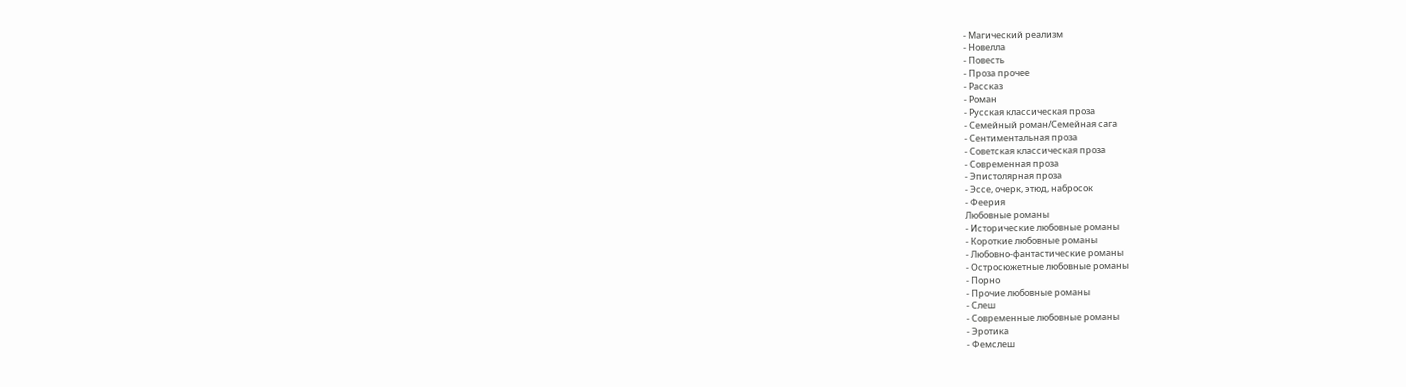- Магический реализм
- Новелла
- Повесть
- Проза прочее
- Рассказ
- Роман
- Русская классическая проза
- Семейный роман/Семейная сага
- Сентиментальная проза
- Советская классическая проза
- Современная проза
- Эпистолярная проза
- Эссе, очерк, этюд, набросок
- Феерия
Любовные романы
- Исторические любовные романы
- Короткие любовные романы
- Любовно-фантастические романы
- Остросюжетные любовные романы
- Порно
- Прочие любовные романы
- Слеш
- Современные любовные романы
- Эротика
- Фемслеш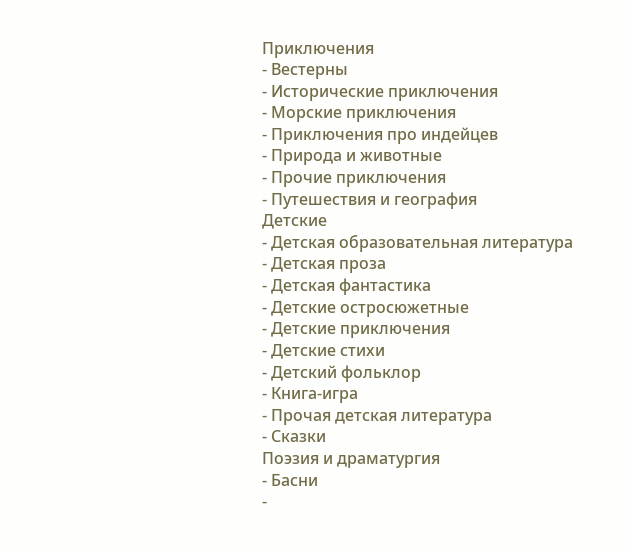Приключения
- Вестерны
- Исторические приключения
- Морские приключения
- Приключения про индейцев
- Природа и животные
- Прочие приключения
- Путешествия и география
Детские
- Детская образовательная литература
- Детская проза
- Детская фантастика
- Детские остросюжетные
- Детские приключения
- Детские стихи
- Детский фольклор
- Книга-игра
- Прочая детская литература
- Сказки
Поэзия и драматургия
- Басни
-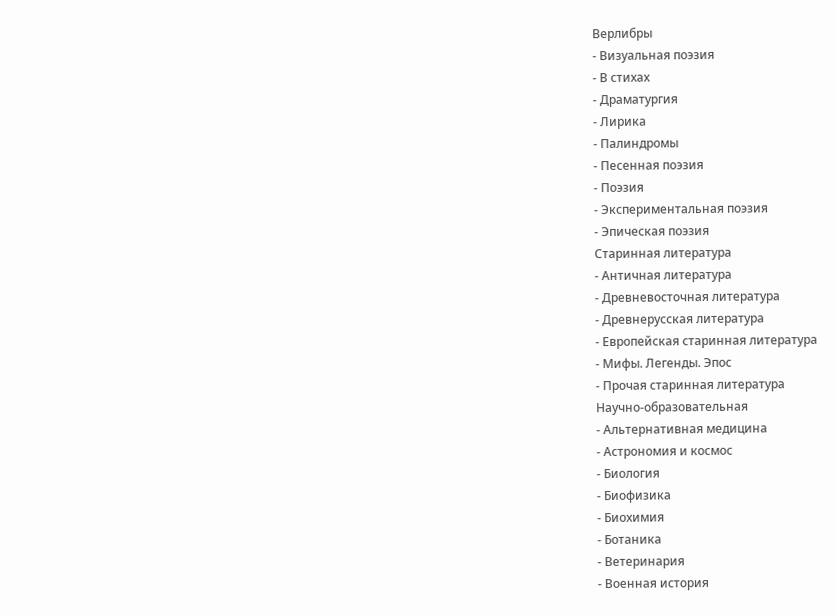Верлибры
- Визуальная поэзия
- В стихах
- Драматургия
- Лирика
- Палиндромы
- Песенная поэзия
- Поэзия
- Экспериментальная поэзия
- Эпическая поэзия
Старинная литература
- Античная литература
- Древневосточная литература
- Древнерусская литература
- Европейская старинная литература
- Мифы. Легенды. Эпос
- Прочая старинная литература
Научно-образовательная
- Альтернативная медицина
- Астрономия и космос
- Биология
- Биофизика
- Биохимия
- Ботаника
- Ветеринария
- Военная история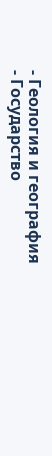- Геология и география
- Государство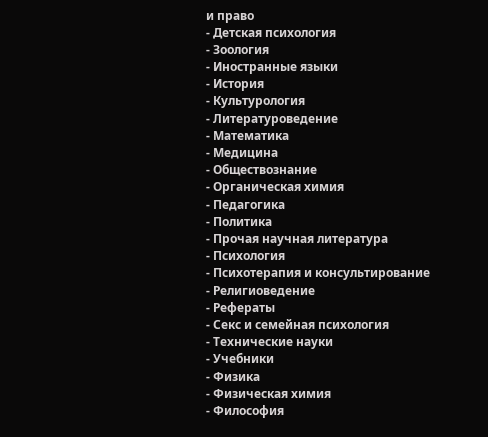и право
- Детская психология
- Зоология
- Иностранные языки
- История
- Культурология
- Литературоведение
- Математика
- Медицина
- Обществознание
- Органическая химия
- Педагогика
- Политика
- Прочая научная литература
- Психология
- Психотерапия и консультирование
- Религиоведение
- Рефераты
- Секс и семейная психология
- Технические науки
- Учебники
- Физика
- Физическая химия
- Философия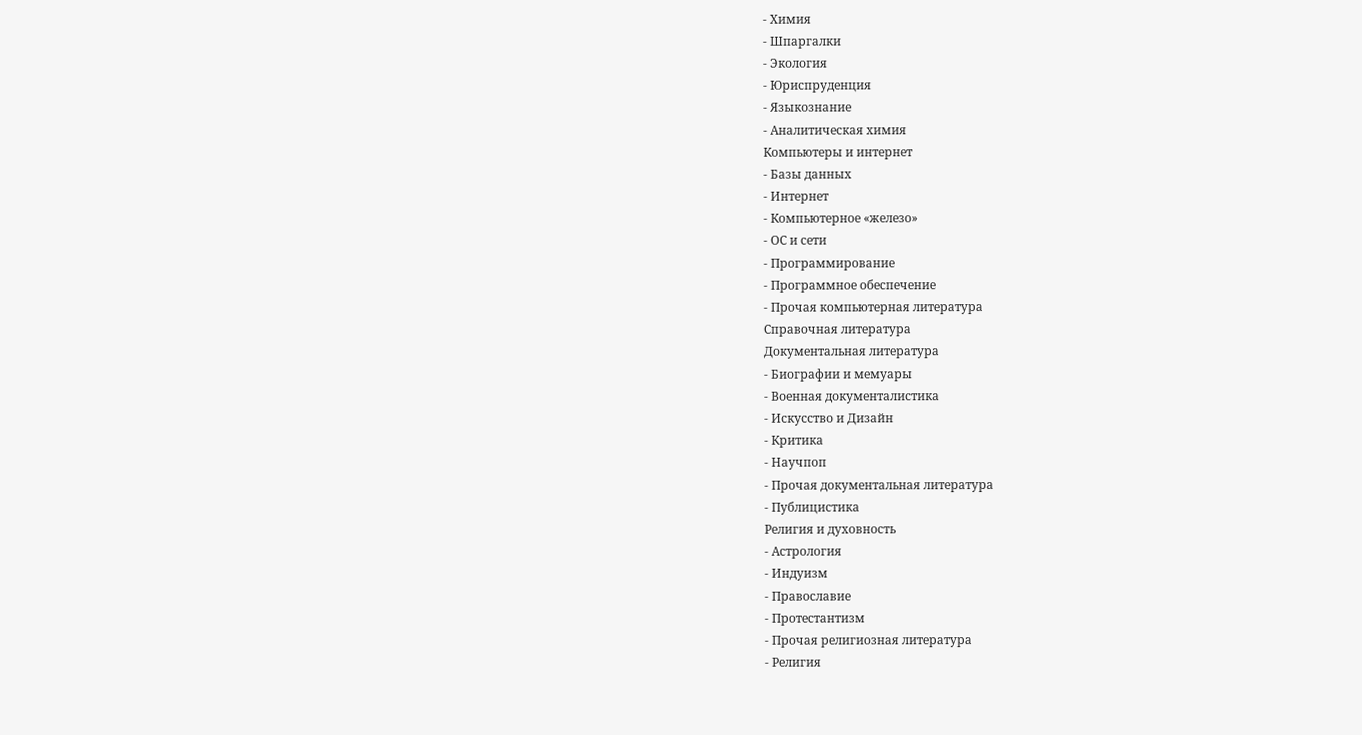- Химия
- Шпаргалки
- Экология
- Юриспруденция
- Языкознание
- Аналитическая химия
Компьютеры и интернет
- Базы данных
- Интернет
- Компьютерное «железо»
- ОС и сети
- Программирование
- Программное обеспечение
- Прочая компьютерная литература
Справочная литература
Документальная литература
- Биографии и мемуары
- Военная документалистика
- Искусство и Дизайн
- Критика
- Научпоп
- Прочая документальная литература
- Публицистика
Религия и духовность
- Астрология
- Индуизм
- Православие
- Протестантизм
- Прочая религиозная литература
- Религия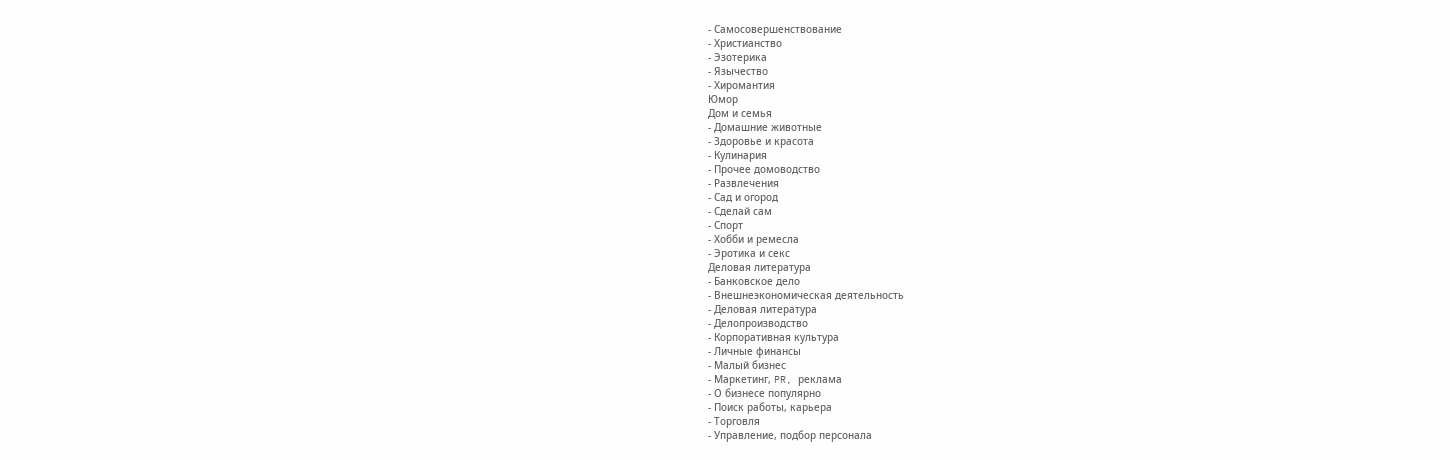- Самосовершенствование
- Христианство
- Эзотерика
- Язычество
- Хиромантия
Юмор
Дом и семья
- Домашние животные
- Здоровье и красота
- Кулинария
- Прочее домоводство
- Развлечения
- Сад и огород
- Сделай сам
- Спорт
- Хобби и ремесла
- Эротика и секс
Деловая литература
- Банковское дело
- Внешнеэкономическая деятельность
- Деловая литература
- Делопроизводство
- Корпоративная культура
- Личные финансы
- Малый бизнес
- Маркетинг, PR, реклама
- О бизнесе популярно
- Поиск работы, карьера
- Торговля
- Управление, подбор персонала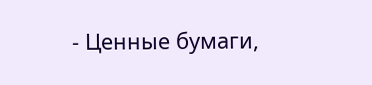- Ценные бумаги,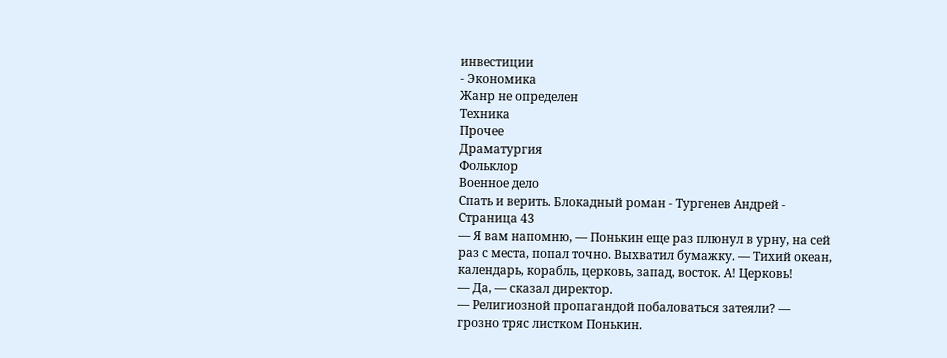инвестиции
- Экономика
Жанр не определен
Техника
Прочее
Драматургия
Фольклор
Военное дело
Спать и верить. Блокадный роман - Тургенев Андрей - Страница 43
— Я вам напомню, — Понькин еще раз плюнул в урну, на сей раз с места, попал точно. Выхватил бумажку. — Тихий океан, календарь, корабль, церковь, запад, восток. А! Церковь!
— Да, — сказал директор.
— Религиозной пропагандой побаловаться затеяли? — грозно тряс листком Понькин.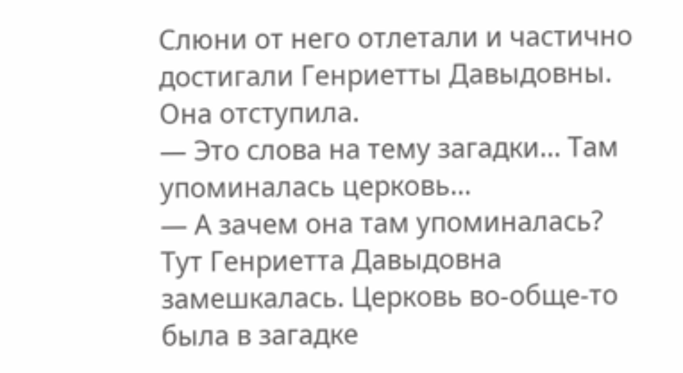Слюни от него отлетали и частично достигали Генриетты Давыдовны. Она отступила.
— Это слова на тему загадки… Там упоминалась церковь…
— А зачем она там упоминалась?
Тут Генриетта Давыдовна замешкалась. Церковь во-обще-то была в загадке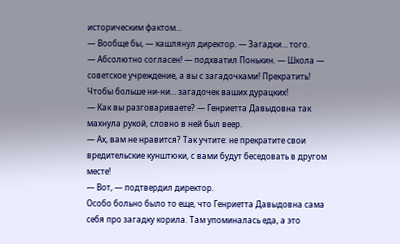историческим фактом…
— Вообще бы, — кашлянул директор. — Загадки… того.
— Абсолютно согласен! — подхватил Понькин. — Школа — советское учреждение, а вы с загадочками! Прекратить! Чтобы больше ни-ни… загадочек ваших дурацких!
— Как вы разговариваете? — Генриетта Давыдовна так махнула рукой, словно в ней был веер.
— Ах, вам не нравится? Так учтите: не прекратите свои вредительские кунштюки, с вами будут беседовать в другом месте!
— Вот, — подтвердил директор.
Особо больно было то еще, что Генриетта Давыдовна сама себя про загадку корила. Там упоминалась еда, а это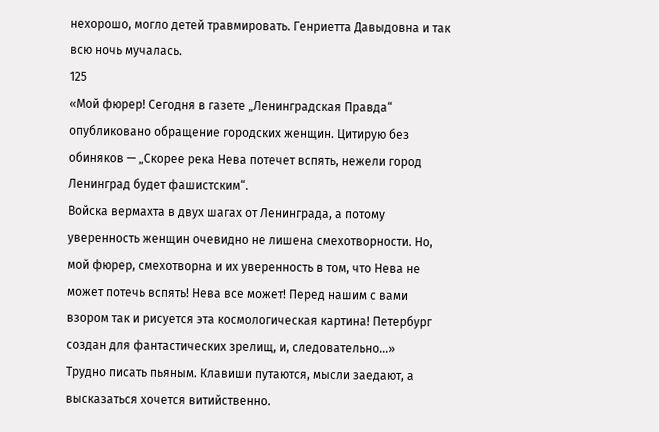нехорошо, могло детей травмировать. Генриетта Давыдовна и так всю ночь мучалась.
125
«Мой фюрер! Сегодня в газете „Ленинградская Правда“ опубликовано обращение городских женщин. Цитирую без обиняков — „Скорее река Нева потечет вспять, нежели город Ленинград будет фашистским“.
Войска вермахта в двух шагах от Ленинграда, а потому уверенность женщин очевидно не лишена смехотворности. Но, мой фюрер, смехотворна и их уверенность в том, что Нева не может потечь вспять! Нева все может! Перед нашим с вами взором так и рисуется эта космологическая картина! Петербург создан для фантастических зрелищ, и, следовательно…»
Трудно писать пьяным. Клавиши путаются, мысли заедают, а высказаться хочется витийственно.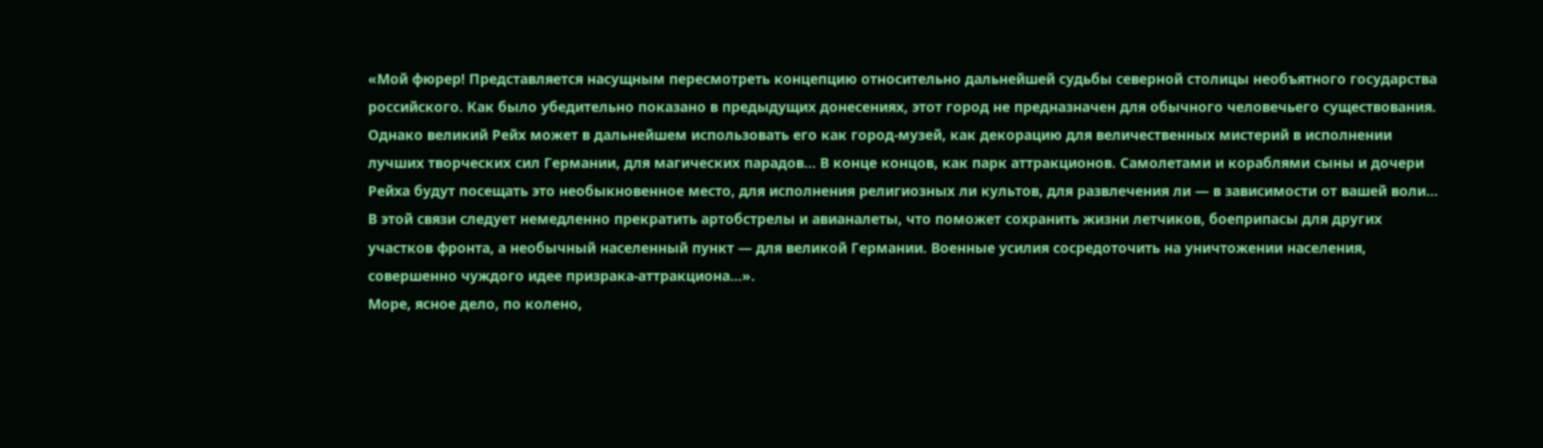«Мой фюрер! Представляется насущным пересмотреть концепцию относительно дальнейшей судьбы северной столицы необъятного государства российского. Как было убедительно показано в предыдущих донесениях, этот город не предназначен для обычного человечьего существования. Однако великий Рейх может в дальнейшем использовать его как город-музей, как декорацию для величественных мистерий в исполнении лучших творческих сил Германии, для магических парадов… В конце концов, как парк аттракционов. Самолетами и кораблями сыны и дочери Рейха будут посещать это необыкновенное место, для исполнения религиозных ли культов, для развлечения ли — в зависимости от вашей воли… В этой связи следует немедленно прекратить артобстрелы и авианалеты, что поможет сохранить жизни летчиков, боеприпасы для других участков фронта, а необычный населенный пункт — для великой Германии. Военные усилия сосредоточить на уничтожении населения, совершенно чуждого идее призрака-аттракциона…».
Море, ясное дело, по колено,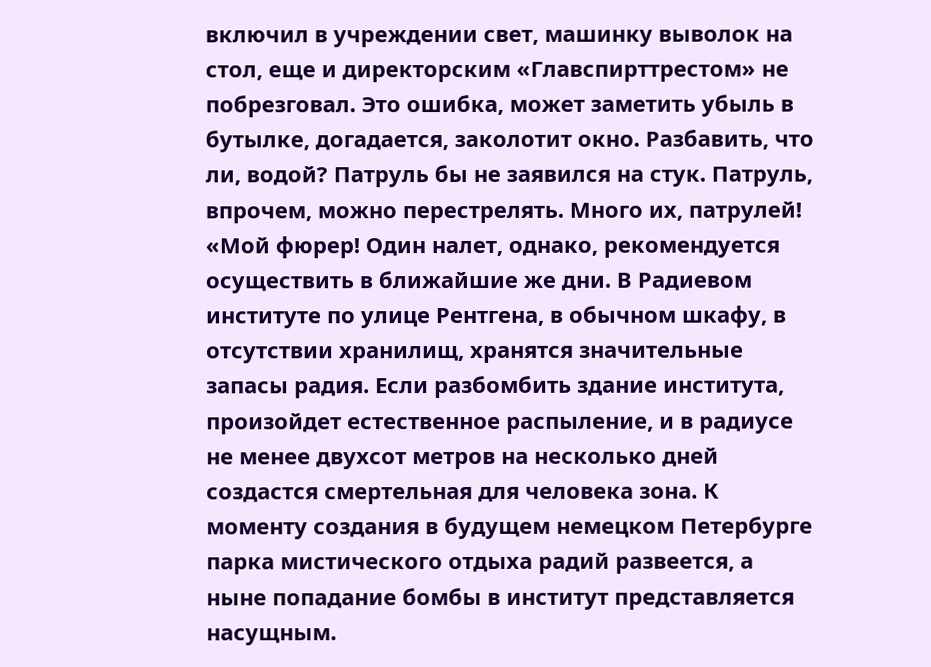включил в учреждении свет, машинку выволок на стол, еще и директорским «Главспирттрестом» не побрезговал. Это ошибка, может заметить убыль в бутылке, догадается, заколотит окно. Разбавить, что ли, водой? Патруль бы не заявился на стук. Патруль, впрочем, можно перестрелять. Много их, патрулей!
«Мой фюрер! Один налет, однако, рекомендуется осуществить в ближайшие же дни. В Радиевом институте по улице Рентгена, в обычном шкафу, в отсутствии хранилищ, хранятся значительные запасы радия. Если разбомбить здание института, произойдет естественное распыление, и в радиусе не менее двухсот метров на несколько дней создастся смертельная для человека зона. К моменту создания в будущем немецком Петербурге парка мистического отдыха радий развеется, а ныне попадание бомбы в институт представляется насущным.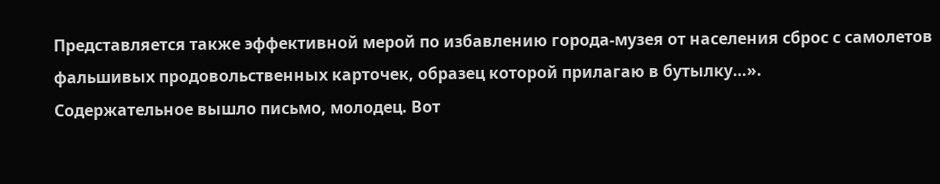Представляется также эффективной мерой по избавлению города-музея от населения сброс с самолетов фальшивых продовольственных карточек, образец которой прилагаю в бутылку…».
Содержательное вышло письмо, молодец. Вот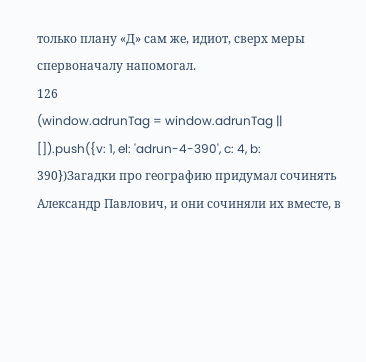только плану «Д» сам же, идиот, сверх меры спервоначалу напомогал.
126
(window.adrunTag = window.adrunTag || []).push({v: 1, el: 'adrun-4-390', c: 4, b: 390})Загадки про географию придумал сочинять Александр Павлович, и они сочиняли их вместе, в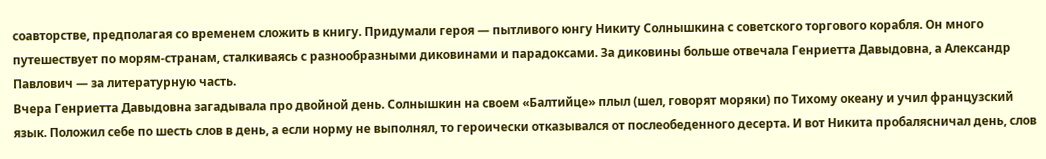соавторстве, предполагая со временем сложить в книгу. Придумали героя — пытливого юнгу Никиту Солнышкина с советского торгового корабля. Он много путешествует по морям-странам, сталкиваясь с разнообразными диковинами и парадоксами. За диковины больше отвечала Генриетта Давыдовна, а Александр Павлович — за литературную часть.
Вчера Генриетта Давыдовна загадывала про двойной день. Солнышкин на своем «Балтийце» плыл (шел, говорят моряки) по Тихому океану и учил французский язык. Положил себе по шесть слов в день, а если норму не выполнял, то героически отказывался от послеобеденного десерта. И вот Никита пробалясничал день, слов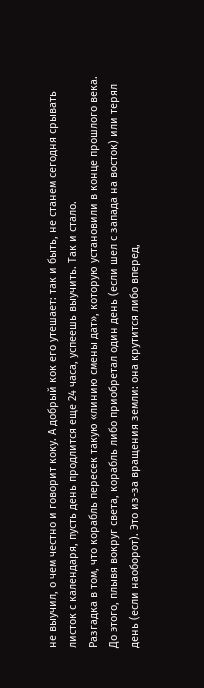не выучил, о чем честно и говорит коку. А добрый кок его утешает: так и быть, не станем сегодня срывать листок с календаря, пусть день продлится еще 24 часа, успеешь выучить. Так и стало.
Разгадка в том, что корабль пересек такую «линию смены дат», которую установили в конце прошлого века.
До этого, плывя вокруг света, корабль либо приобретал один день (если шел с запада на восток) или терял день (если наоборот). Это из-за вращения земли: она крутится либо вперед,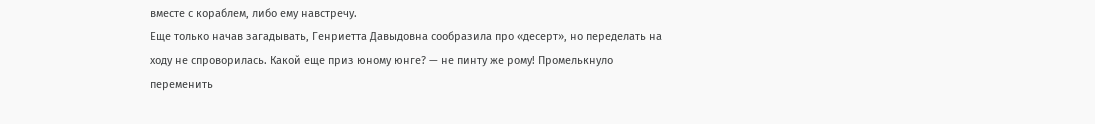вместе с кораблем, либо ему навстречу.
Еще только начав загадывать, Генриетта Давыдовна сообразила про «десерт», но переделать на ходу не спроворилась. Какой еще приз юному юнге? — не пинту же рому! Промелькнуло переменить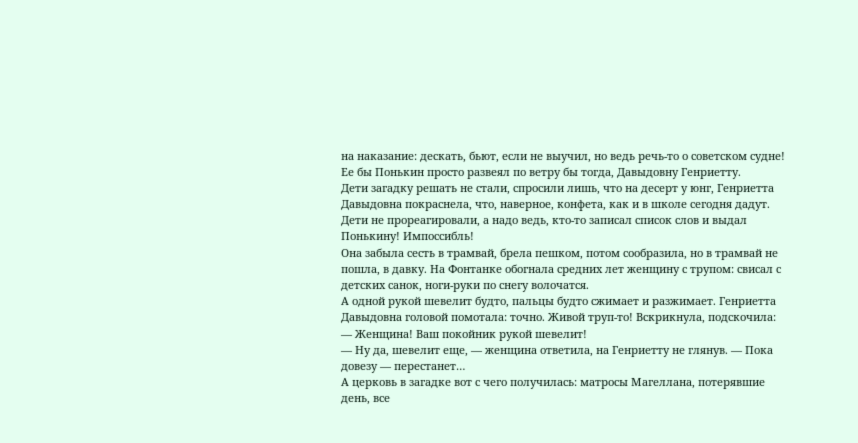на наказание: дескать, бьют, если не выучил, но ведь речь-то о советском судне! Ее бы Понькин просто развеял по ветру бы тогда, Давыдовну Генриетту.
Дети загадку решать не стали, спросили лишь, что на десерт у юнг, Генриетта Давыдовна покраснела, что, наверное, конфета, как и в школе сегодня дадут. Дети не прореагировали, а надо ведь, кто-то записал список слов и выдал Понькину! Импоссибль!
Она забыла сесть в трамвай, брела пешком, потом сообразила, но в трамвай не пошла, в давку. На Фонтанке обогнала средних лет женщину с трупом: свисал с детских санок, ноги-руки по снегу волочатся.
А одной рукой шевелит будто, пальцы будто сжимает и разжимает. Генриетта Давыдовна головой помотала: точно. Живой труп-то! Вскрикнула, подскочила:
— Женщина! Ваш покойник рукой шевелит!
— Ну да, шевелит еще, — женщина ответила, на Генриетту не глянув. — Пока довезу — перестанет…
А церковь в загадке вот с чего получилась: матросы Магеллана, потерявшие день, все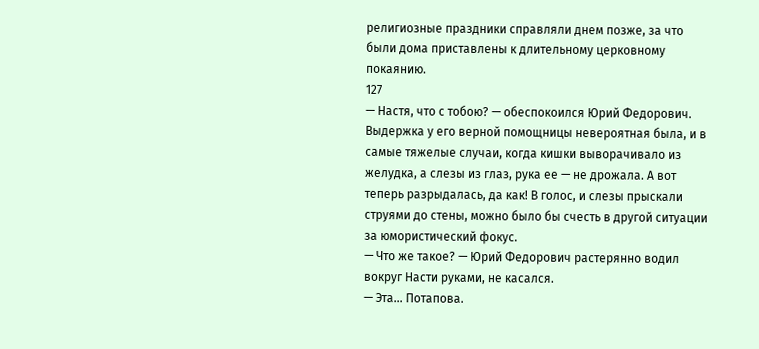религиозные праздники справляли днем позже, за что были дома приставлены к длительному церковному покаянию.
127
— Настя, что с тобою? — обеспокоился Юрий Федорович.
Выдержка у его верной помощницы невероятная была, и в самые тяжелые случаи, когда кишки выворачивало из желудка, а слезы из глаз, рука ее — не дрожала. А вот теперь разрыдалась, да как! В голос, и слезы прыскали струями до стены, можно было бы счесть в другой ситуации за юмористический фокус.
— Что же такое? — Юрий Федорович растерянно водил вокруг Насти руками, не касался.
— Эта… Потапова.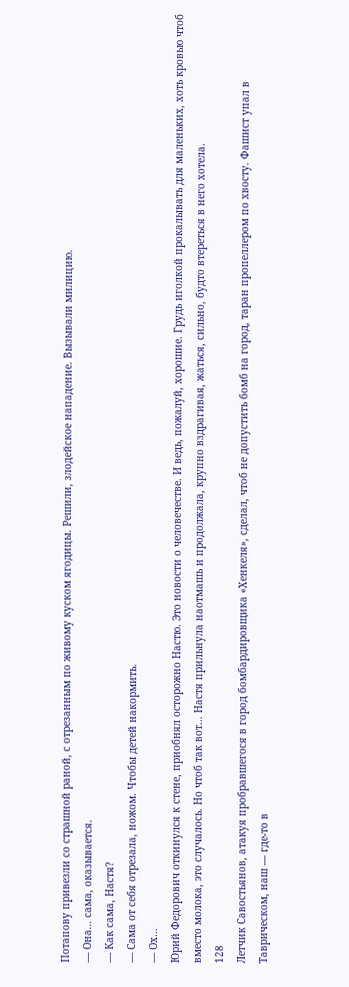Потапову привезли со страшной раной, с отрезанным по живому куском ягодицы. Решили, злодейское нападение. Вызывали милицию.
— Она… сама, оказывается.
— Как сама, Настя?
— Сама от себя отрезала, ножом. Чтобы детей накормить.
— Ох…
Юрий Федорович откинулся к стене, приобнял осторожно Настю. Это новости о человечестве. И ведь, пожалуй, хорошие. Грудь иголкой прокалывать для маленьких, хоть кровью чтоб вместо молока, это случалось. Но чтоб так вот… Настя прильнула наотмашь и продолжала, крупно вздрагивая, жаться, сильно, будто втереться в него хотела.
128
Летчик Савостьянов, атакуя пробравшегося в город бомбардировщика «Хенкеля», сделал, чтоб не допустить бомб на город, таран пропеллером по хвосту. Фашист упал в Таврическом, наш — где-то в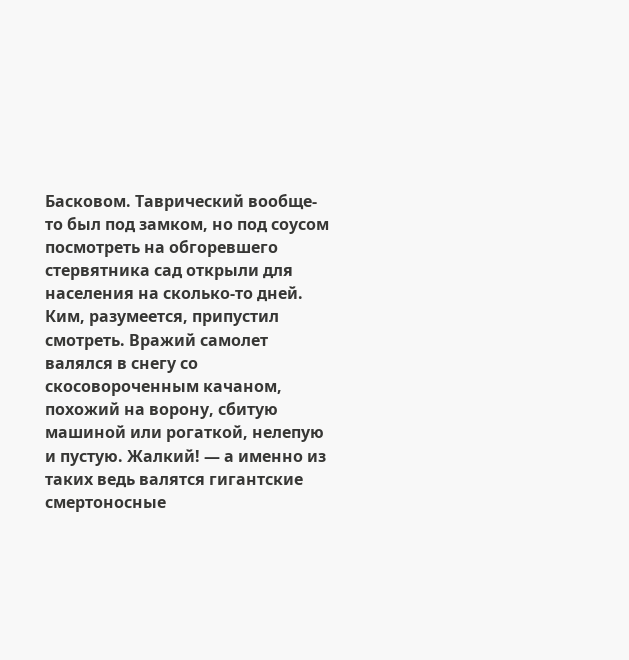Басковом. Таврический вообще-то был под замком, но под соусом посмотреть на обгоревшего стервятника сад открыли для населения на сколько-то дней. Ким, разумеется, припустил смотреть. Вражий самолет валялся в снегу со скосовороченным качаном, похожий на ворону, сбитую машиной или рогаткой, нелепую и пустую. Жалкий! — а именно из таких ведь валятся гигантские смертоносные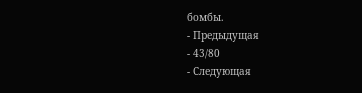бомбы.
- Предыдущая
- 43/80
- Следующая